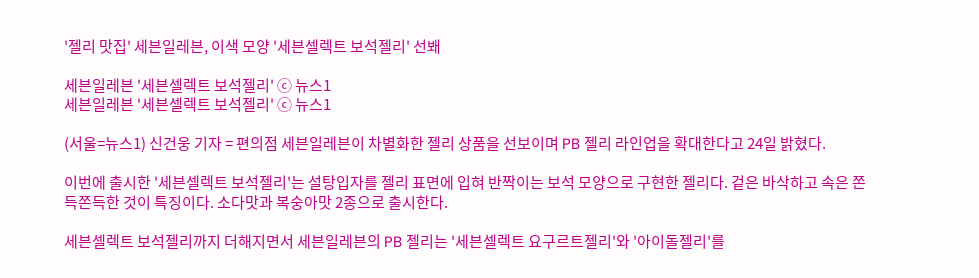'젤리 맛집' 세븐일레븐, 이색 모양 '세븐셀렉트 보석젤리' 선봬

세븐일레븐 '세븐셀렉트 보석젤리' ⓒ 뉴스1
세븐일레븐 '세븐셀렉트 보석젤리' ⓒ 뉴스1

(서울=뉴스1) 신건웅 기자 = 편의점 세븐일레븐이 차별화한 젤리 상품을 선보이며 PB 젤리 라인업을 확대한다고 24일 밝혔다.

이번에 출시한 '세븐셀렉트 보석젤리'는 설탕입자를 젤리 표면에 입혀 반짝이는 보석 모양으로 구현한 젤리다. 겉은 바삭하고 속은 쫀득쫀득한 것이 특징이다. 소다맛과 복숭아맛 2종으로 출시한다.

세븐셀렉트 보석젤리까지 더해지면서 세븐일레븐의 PB 젤리는 '세븐셀렉트 요구르트젤리'와 '아이돌젤리'를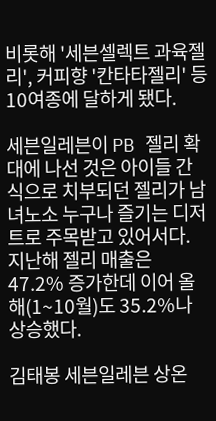비롯해 '세븐셀렉트 과육젤리', 커피향 '칸타타젤리' 등 10여종에 달하게 됐다.

세븐일레븐이 PB 젤리 확대에 나선 것은 아이들 간식으로 치부되던 젤리가 남녀노소 누구나 즐기는 디저트로 주목받고 있어서다. 지난해 젤리 매출은 47.2% 증가한데 이어 올해(1~10월)도 35.2%나 상승했다.

김태봉 세븐일레븐 상온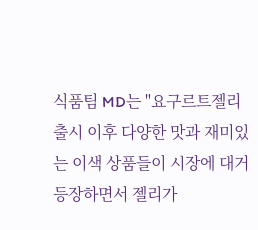식품팀 MD는 "요구르트젤리 출시 이후 다양한 맛과 재미있는 이색 상품들이 시장에 대거 등장하면서 젤리가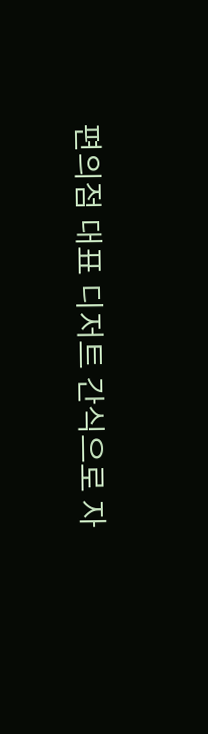편의점 대표 디저트 간식으로 자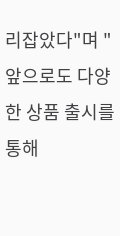리잡았다"며 "앞으로도 다양한 상품 출시를 통해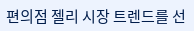편의점 젤리 시장 트렌드를 선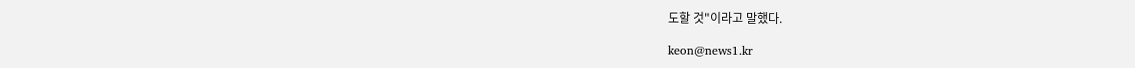도할 것"이라고 말했다.

keon@news1.kr